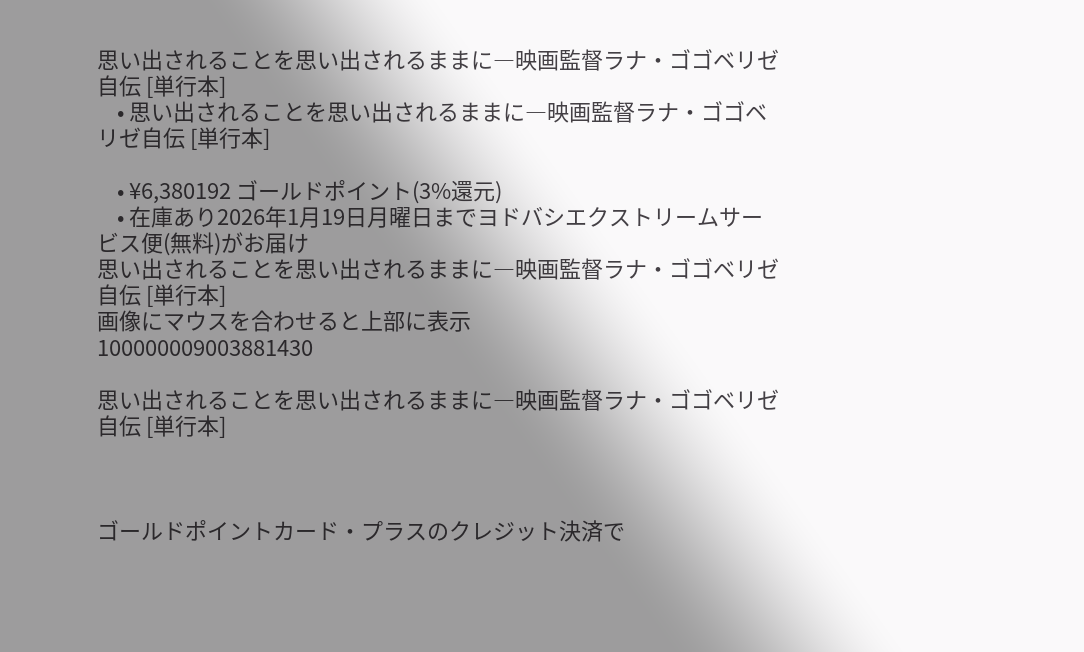思い出されることを思い出されるままに―映画監督ラナ・ゴゴベリゼ自伝 [単行本]
    • 思い出されることを思い出されるままに―映画監督ラナ・ゴゴベリゼ自伝 [単行本]

    • ¥6,380192 ゴールドポイント(3%還元)
    • 在庫あり2026年1月19日月曜日までヨドバシエクストリームサービス便(無料)がお届け
思い出されることを思い出されるままに―映画監督ラナ・ゴゴベリゼ自伝 [単行本]
画像にマウスを合わせると上部に表示
100000009003881430

思い出されることを思い出されるままに―映画監督ラナ・ゴゴベリゼ自伝 [単行本]



ゴールドポイントカード・プラスのクレジット決済で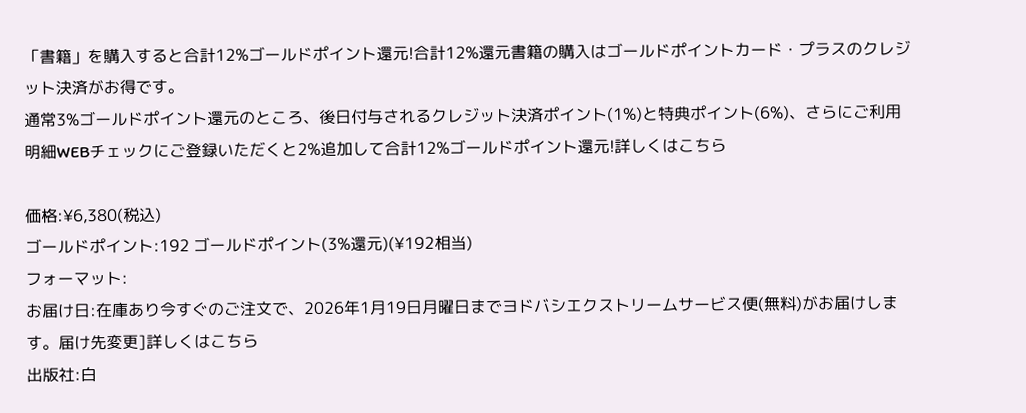「書籍」を購入すると合計12%ゴールドポイント還元!合計12%還元書籍の購入はゴールドポイントカード・プラスのクレジット決済がお得です。
通常3%ゴールドポイント還元のところ、後日付与されるクレジット決済ポイント(1%)と特典ポイント(6%)、さらにご利用明細WEBチェックにご登録いただくと2%追加して合計12%ゴールドポイント還元!詳しくはこちら

価格:¥6,380(税込)
ゴールドポイント:192 ゴールドポイント(3%還元)(¥192相当)
フォーマット:
お届け日:在庫あり今すぐのご注文で、2026年1月19日月曜日までヨドバシエクストリームサービス便(無料)がお届けします。届け先変更]詳しくはこちら
出版社:白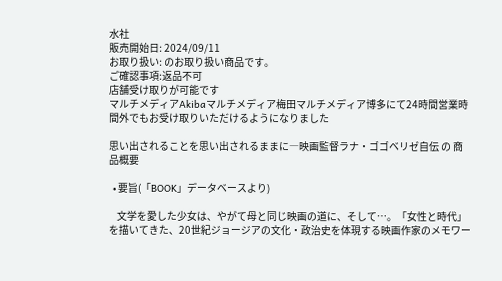水社
販売開始日: 2024/09/11
お取り扱い: のお取り扱い商品です。
ご確認事項:返品不可
店舗受け取りが可能です
マルチメディアAkibaマルチメディア梅田マルチメディア博多にて24時間営業時間外でもお受け取りいただけるようになりました

思い出されることを思い出されるままに―映画監督ラナ・ゴゴベリゼ自伝 の 商品概要

  • 要旨(「BOOK」データベースより)

    文学を愛した少女は、やがて母と同じ映画の道に、そして…。「女性と時代」を描いてきた、20世紀ジョージアの文化・政治史を体現する映画作家のメモワー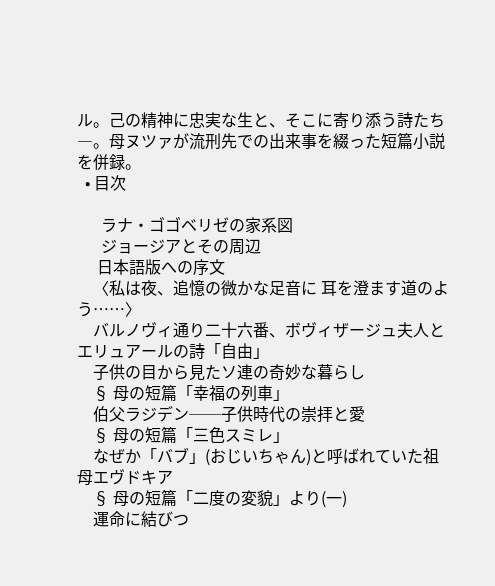ル。己の精神に忠実な生と、そこに寄り添う詩たち―。母ヌツァが流刑先での出来事を綴った短篇小説を併録。
  • 目次

      ラナ・ゴゴベリゼの家系図
      ジョージアとその周辺
     日本語版への序文
    〈私は夜、追憶の微かな足音に 耳を澄ます道のよう……〉
    バルノヴィ通り二十六番、ボヴィザージュ夫人とエリュアールの詩「自由」
    子供の目から見たソ連の奇妙な暮らし
    § 母の短篇「幸福の列車」
    伯父ラジデン──子供時代の崇拝と愛
    § 母の短篇「三色スミレ」
    なぜか「バブ」(おじいちゃん)と呼ばれていた祖母エヴドキア
    § 母の短篇「二度の変貌」より(一)
    運命に結びつ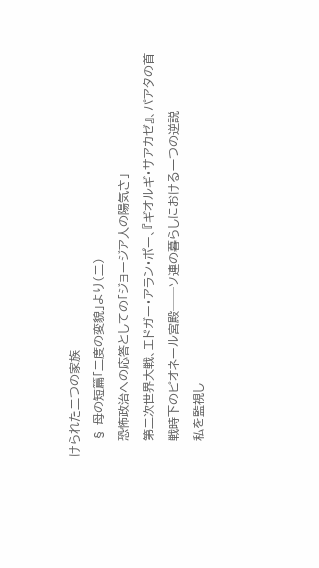けられた二つの家族
    § 母の短篇「二度の変貌」より(二)
    恐怖政治への応答としての「ジョージア人の陽気さ」
    第二次世界大戦、エドガー・アラン・ポー、『ギオルギ・サアカゼ』、パアタの首
    戦時下のピオネール宮殿──ソ連の暮らしにおける一つの逆説
    私を監視し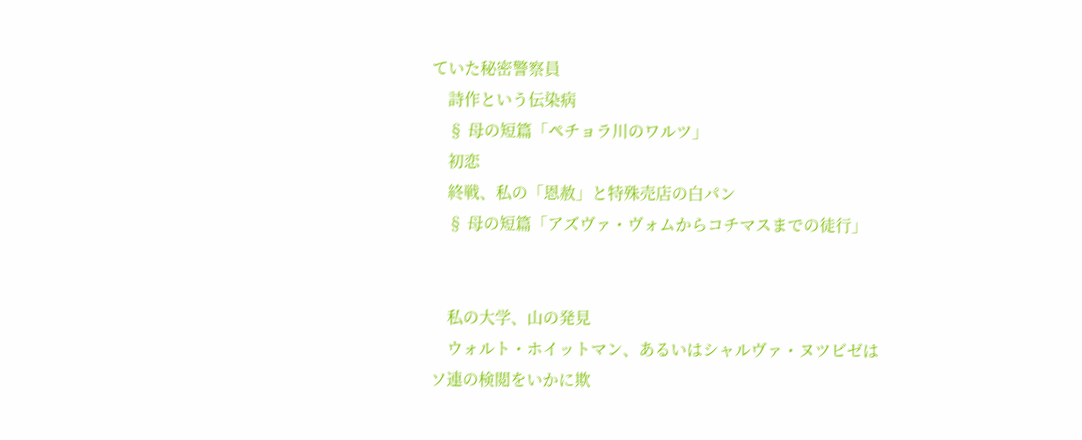ていた秘密警察員
    詩作という伝染病
    § 母の短篇「ペチョラ川のワルツ」
    初恋
    終戦、私の「恩赦」と特殊売店の白パン
    § 母の短篇「アズヴァ・ヴォムからコチマスまでの徒行」


    私の大学、山の発見
    ウォルト・ホイットマン、あるいはシャルヴァ・ヌツビゼはソ連の検閲をいかに欺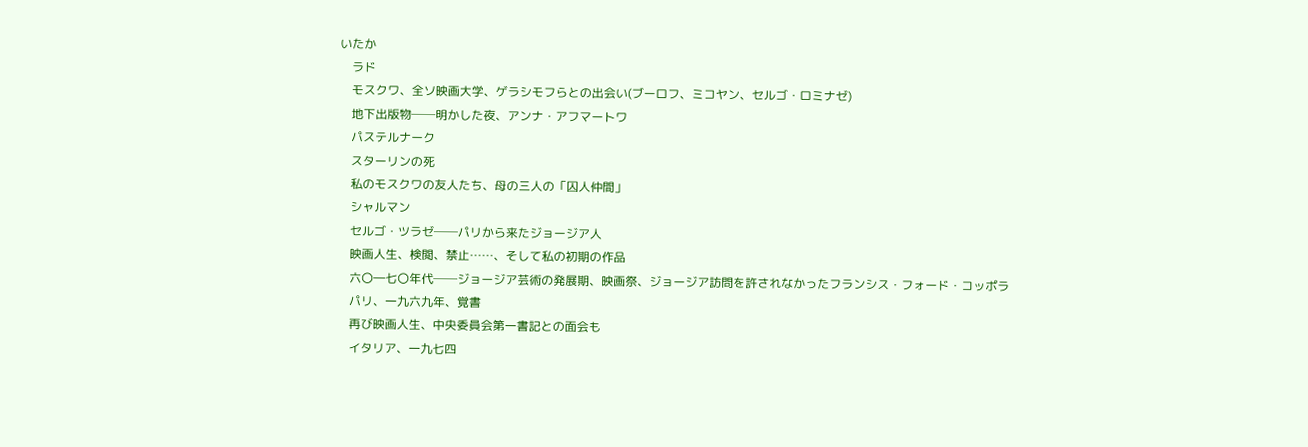いたか
    ラド
    モスクワ、全ソ映画大学、ゲラシモフらとの出会い(ブーロフ、ミコヤン、セルゴ・ロミナゼ)
    地下出版物──明かした夜、アンナ・アフマートワ
    パステルナーク
    スターリンの死
    私のモスクワの友人たち、母の三人の「囚人仲間」
    シャルマン
    セルゴ・ツラゼ──パリから来たジョージア人
    映画人生、検閲、禁止……、そして私の初期の作品
    六〇―七〇年代──ジョージア芸術の発展期、映画祭、ジョージア訪問を許されなかったフランシス・フォード・コッポラ
    パリ、一九六九年、覚書
    再び映画人生、中央委員会第一書記との面会も
    イタリア、一九七四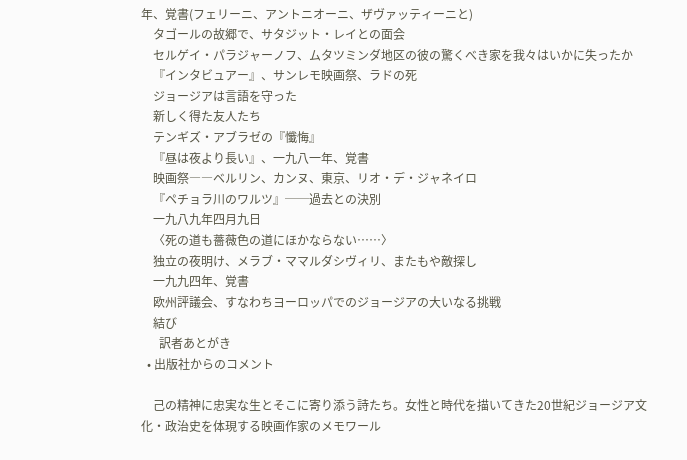年、覚書(フェリーニ、アントニオーニ、ザヴァッティーニと)
    タゴールの故郷で、サタジット・レイとの面会
    セルゲイ・パラジャーノフ、ムタツミンダ地区の彼の驚くべき家を我々はいかに失ったか
    『インタビュアー』、サンレモ映画祭、ラドの死
    ジョージアは言語を守った
    新しく得た友人たち
    テンギズ・アブラゼの『懺悔』
    『昼は夜より長い』、一九八一年、覚書
    映画祭――ベルリン、カンヌ、東京、リオ・デ・ジャネイロ
    『ペチョラ川のワルツ』──過去との決別
    一九八九年四月九日
    〈死の道も薔薇色の道にほかならない……〉
    独立の夜明け、メラブ・ママルダシヴィリ、またもや敵探し
    一九九四年、覚書
    欧州評議会、すなわちヨーロッパでのジョージアの大いなる挑戦
    結び
      訳者あとがき
  • 出版社からのコメント

    己の精神に忠実な生とそこに寄り添う詩たち。女性と時代を描いてきた20世紀ジョージア文化・政治史を体現する映画作家のメモワール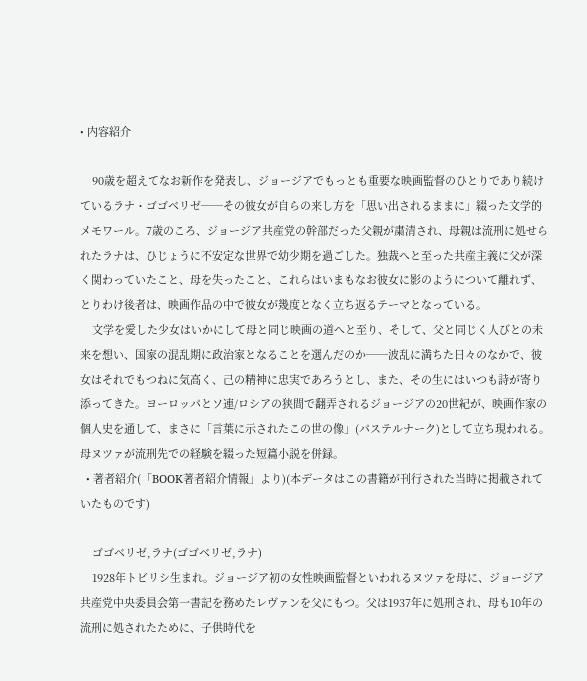• 内容紹介

    90歳を超えてなお新作を発表し、ジョージアでもっとも重要な映画監督のひとりであり続けているラナ・ゴゴベリゼ──その彼女が自らの来し方を「思い出されるままに」綴った文学的メモワール。7歳のころ、ジョージア共産党の幹部だった父親が粛清され、母親は流刑に処せられたラナは、ひじょうに不安定な世界で幼少期を過ごした。独裁へと至った共産主義に父が深く関わっていたこと、母を失ったこと、これらはいまもなお彼女に影のようについて離れず、とりわけ後者は、映画作品の中で彼女が幾度となく立ち返るテーマとなっている。
    文学を愛した少女はいかにして母と同じ映画の道へと至り、そして、父と同じく人びとの未来を想い、国家の混乱期に政治家となることを選んだのか──波乱に満ちた日々のなかで、彼女はそれでもつねに気高く、己の精神に忠実であろうとし、また、その生にはいつも詩が寄り添ってきた。ヨーロッパとソ連/ロシアの狭間で翻弄されるジョージアの20世紀が、映画作家の個人史を通して、まさに「言葉に示されたこの世の像」(パステルナーク)として立ち現われる。母ヌツァが流刑先での経験を綴った短篇小説を併録。
  • 著者紹介(「BOOK著者紹介情報」より)(本データはこの書籍が刊行された当時に掲載されていたものです)

    ゴゴベリゼ,ラナ(ゴゴベリゼ,ラナ)
    1928年トビリシ生まれ。ジョージア初の女性映画監督といわれるヌツァを母に、ジョージア共産党中央委員会第一書記を務めたレヴァンを父にもつ。父は1937年に処刑され、母も10年の流刑に処されたために、子供時代を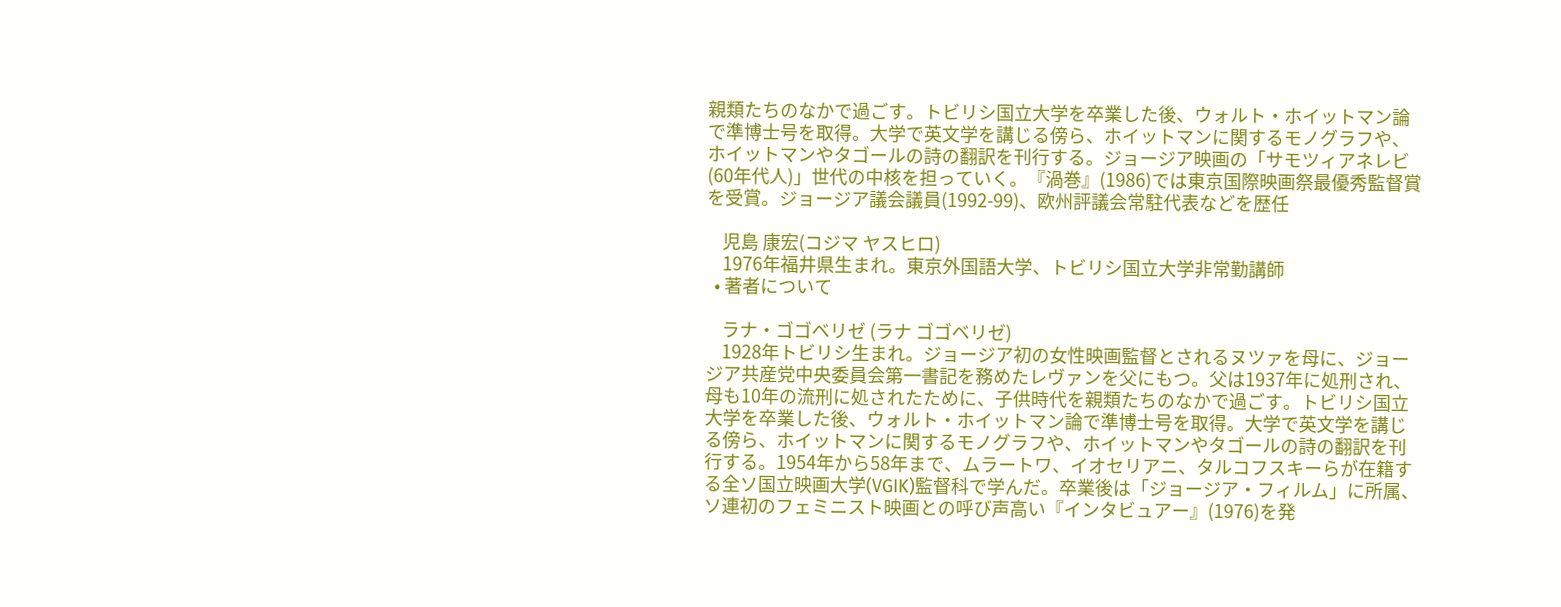親類たちのなかで過ごす。トビリシ国立大学を卒業した後、ウォルト・ホイットマン論で準博士号を取得。大学で英文学を講じる傍ら、ホイットマンに関するモノグラフや、ホイットマンやタゴールの詩の翻訳を刊行する。ジョージア映画の「サモツィアネレビ(60年代人)」世代の中核を担っていく。『渦巻』(1986)では東京国際映画祭最優秀監督賞を受賞。ジョージア議会議員(1992-99)、欧州評議会常駐代表などを歴任

    児島 康宏(コジマ ヤスヒロ)
    1976年福井県生まれ。東京外国語大学、トビリシ国立大学非常勤講師
  • 著者について

    ラナ・ゴゴベリゼ (ラナ ゴゴベリゼ)
    1928年トビリシ生まれ。ジョージア初の女性映画監督とされるヌツァを母に、ジョージア共産党中央委員会第一書記を務めたレヴァンを父にもつ。父は1937年に処刑され、母も10年の流刑に処されたために、子供時代を親類たちのなかで過ごす。トビリシ国立大学を卒業した後、ウォルト・ホイットマン論で準博士号を取得。大学で英文学を講じる傍ら、ホイットマンに関するモノグラフや、ホイットマンやタゴールの詩の翻訳を刊行する。1954年から58年まで、ムラートワ、イオセリアニ、タルコフスキーらが在籍する全ソ国立映画大学(VGIK)監督科で学んだ。卒業後は「ジョージア・フィルム」に所属、ソ連初のフェミニスト映画との呼び声高い『インタビュアー』(1976)を発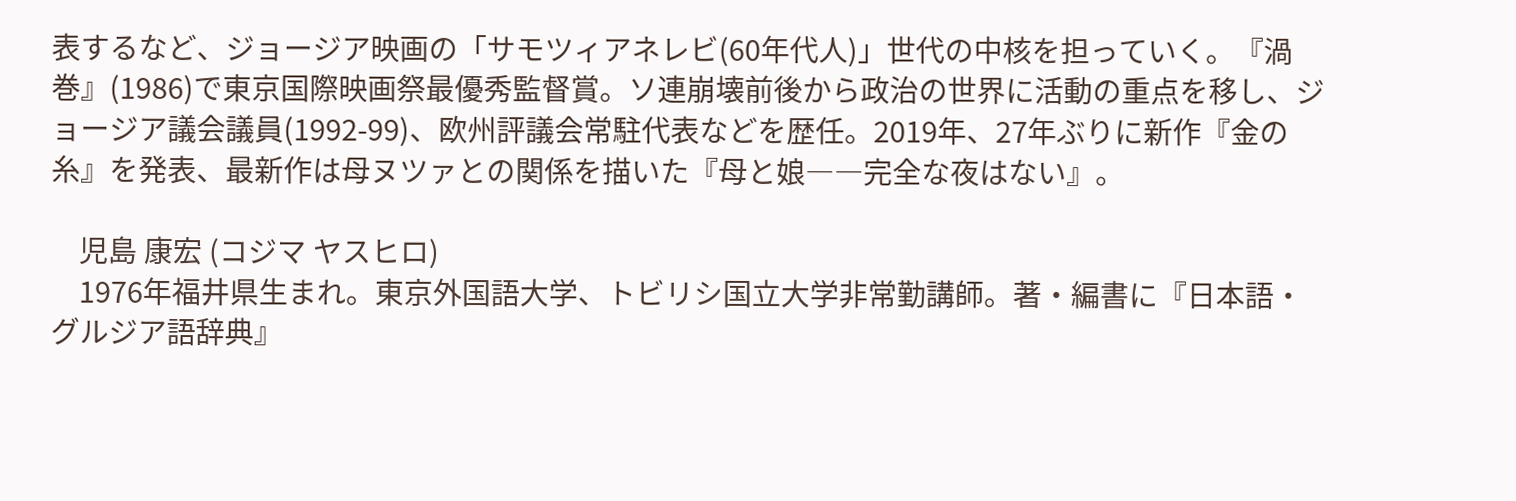表するなど、ジョージア映画の「サモツィアネレビ(60年代人)」世代の中核を担っていく。『渦巻』(1986)で東京国際映画祭最優秀監督賞。ソ連崩壊前後から政治の世界に活動の重点を移し、ジョージア議会議員(1992-99)、欧州評議会常駐代表などを歴任。2019年、27年ぶりに新作『金の糸』を発表、最新作は母ヌツァとの関係を描いた『母と娘――完全な夜はない』。

    児島 康宏 (コジマ ヤスヒロ)
    1976年福井県生まれ。東京外国語大学、トビリシ国立大学非常勤講師。著・編書に『日本語・グルジア語辞典』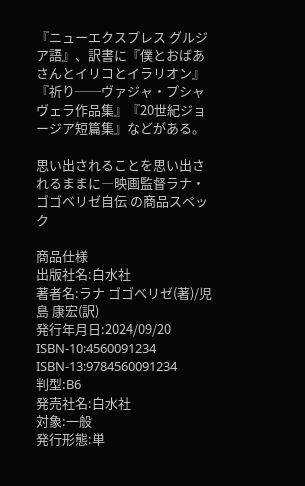『ニューエクスプレス グルジア語』、訳書に『僕とおばあさんとイリコとイラリオン』『祈り──ヴァジャ・プシャヴェラ作品集』『20世紀ジョージア短篇集』などがある。

思い出されることを思い出されるままに―映画監督ラナ・ゴゴベリゼ自伝 の商品スペック

商品仕様
出版社名:白水社
著者名:ラナ ゴゴベリゼ(著)/児島 康宏(訳)
発行年月日:2024/09/20
ISBN-10:4560091234
ISBN-13:9784560091234
判型:B6
発売社名:白水社
対象:一般
発行形態:単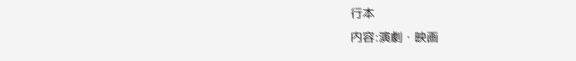行本
内容:演劇・映画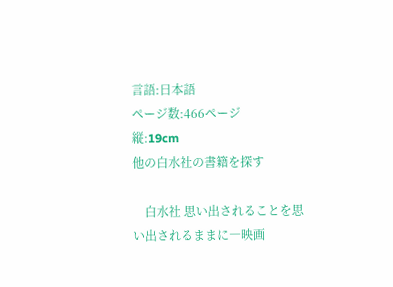言語:日本語
ページ数:466ページ
縦:19cm
他の白水社の書籍を探す

    白水社 思い出されることを思い出されるままに―映画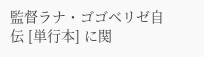監督ラナ・ゴゴベリゼ自伝 [単行本] に関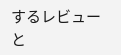するレビューと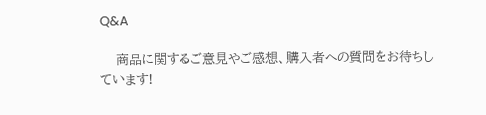Q&A

    商品に関するご意見やご感想、購入者への質問をお待ちしています!